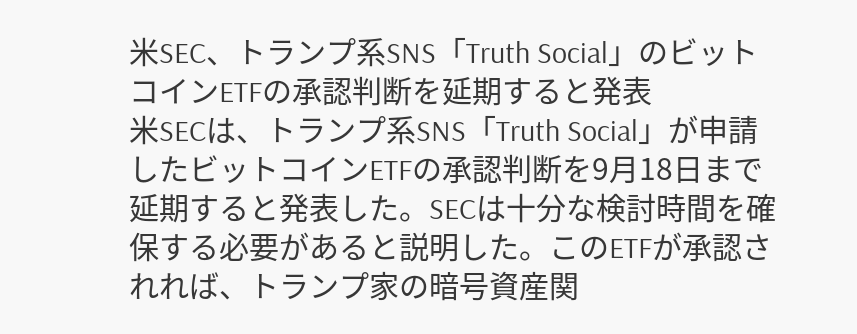米SEC、トランプ系SNS「Truth Social」のビットコインETFの承認判断を延期すると発表
米SECは、トランプ系SNS「Truth Social」が申請したビットコインETFの承認判断を9月18日まで延期すると発表した。SECは十分な検討時間を確保する必要があると説明した。このETFが承認されれば、トランプ家の暗号資産関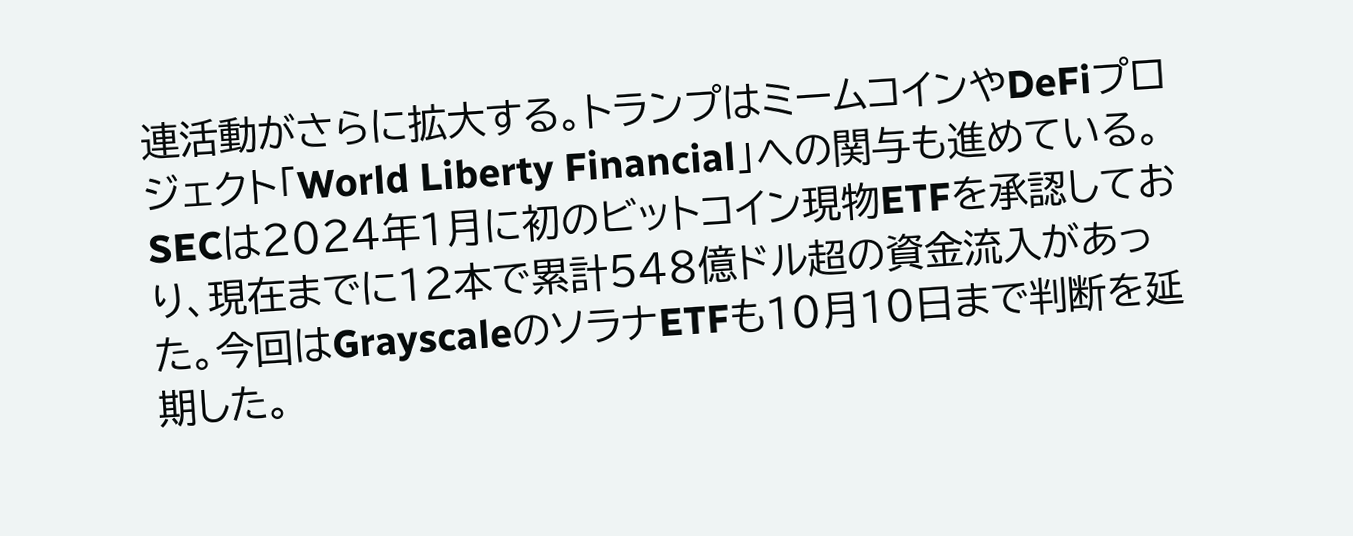連活動がさらに拡大する。トランプはミームコインやDeFiプロジェクト「World Liberty Financial」への関与も進めている。SECは2024年1月に初のビットコイン現物ETFを承認しており、現在までに12本で累計548億ドル超の資金流入があった。今回はGrayscaleのソラナETFも10月10日まで判断を延期した。